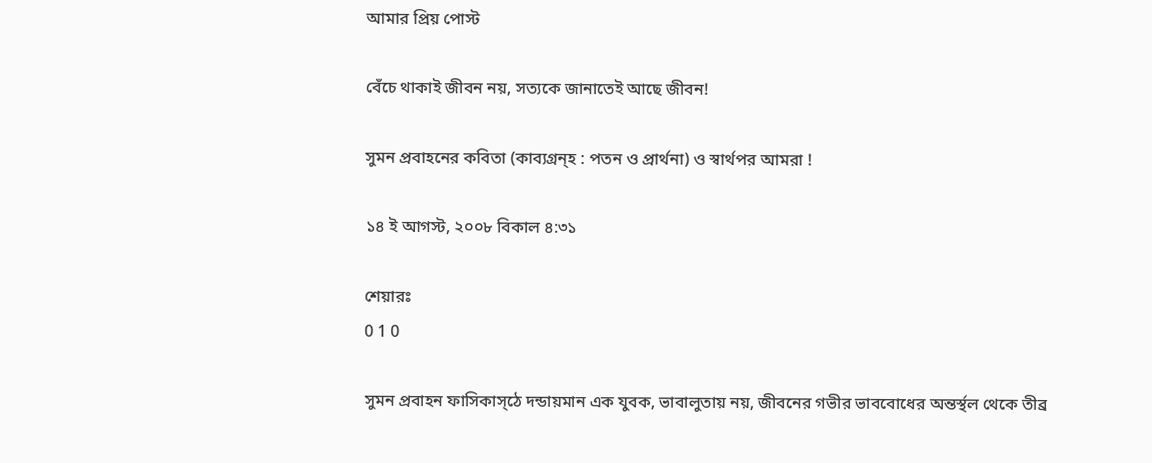আমার প্রিয় পোস্ট

বেঁচে থাকাই জীবন নয়, সত্যকে জানাতেই আছে জীবন!

সুমন প্রবাহনের কবিতা (কাব্যগ্রন্হ : পতন ও প্রার্থনা) ও স্বার্থপর আমরা !

১৪ ই আগস্ট, ২০০৮ বিকাল ৪:৩১

শেয়ারঃ
0 1 0

সুমন প্রবাহন ফাসিকাস্ঠে দন্ডায়মান এক যুবক, ভাবালুতায় নয়, জীবনের গভীর ভাববোধের অন্তর্স্থল থেকে তীব্র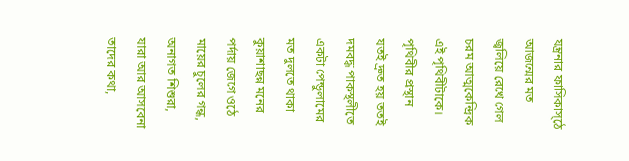যন্ত্রনার ফাসিকাস্ঠে আজন্মের মত জ্বলিয়ে রেখে গেল চরম আত্মকেন্দ্রিক এই পৃথিবীটাকে। পৃথিবীর প্রস্থান যতই দ্রুত হয় ততই দমবদ্ধ পাকস্থলীতে একটা পেন্ডুলামের মত দুলতে থাকা কুয়াশাছন্ন মনের পর্দায় জেগে ওঠে মায়ের চুলের গন্ধ, অনাগত শিশুরা, যারা আর আসবেনা তাদের কথা,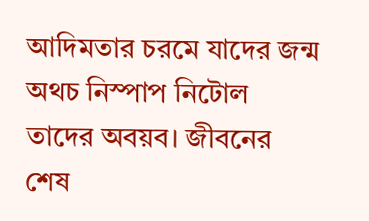আদিমতার চরমে যাদের জন্ম অথচ নিস্পাপ নিটোল তাদের অবয়ব। জীবনের শেষ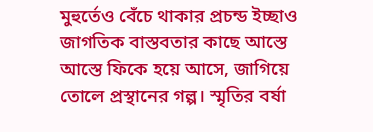মুহুর্তেও বেঁচে থাকার প্রচন্ড ইচ্ছাও জাগতিক বাস্তবতার কাছে আস্তে আস্তে ফিকে হয়ে আসে, জাগিয়ে তোলে প্রস্থানের গল্প। স্মৃতির বর্ষা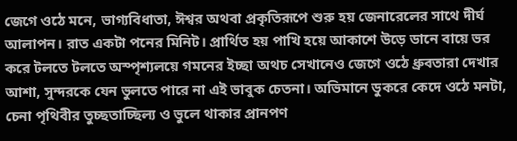জেগে ওঠে মনে, ভাগ্যবিধাতা, ঈশ্বর অথবা প্রকৃতিরূপে শুরু হয় জেনারেলের সাথে দীর্ঘ আলাপন। রাত একটা পনের মিনিট। প্রার্থিত হয় পাখি হয়ে আকাশে উড়ে ডানে বায়ে ভর করে টলতে টলতে অস্পৃশ্যলয়ে গমনের ইচ্ছা অথচ সেখানেও জেগে ওঠে ধ্রুবতারা দেখার আশা, সুন্দরকে যেন ভুলতে পারে না এই ভাবুক চেতনা। অভিমানে ডুকরে কেদে ওঠে মনটা, চেনা পৃথিবীর তুচ্ছতাচ্ছিল্য ও ভুলে থাকার প্রানপণ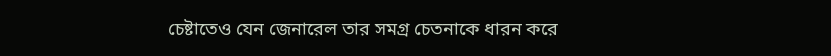চেষ্টাতেও যেন জেনারেল তার সমগ্র চেতনাকে ধারন করে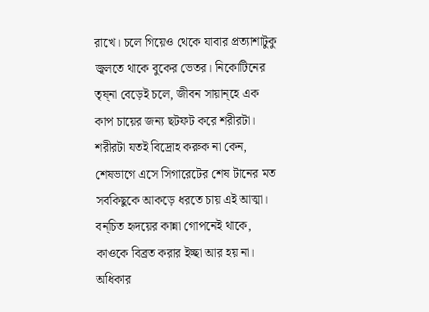রাখে। চলে গিয়েও থেকে যাবার প্রত্যাশাটুকু জ্বলতে থাকে বুকের ভেতর। নিকোটিনের তৃষ্না বেড়েই চলে, জীবন সায়ান্হে এক কাপ চায়ের জন্য ছটফট করে শরীরটা। শরীরটা যতই বিদ্রোহ করুক না কেন, শেষভাগে এসে সিগারেটের শেষ টানের মত সবকিছুকে আকড়ে ধরতে চায় এই আত্মা। বন্চিত হৃদয়ের কান্না গোপনেই থাকে, কাওকে বিব্রত করার ইচ্ছা আর হয় না। অধিকার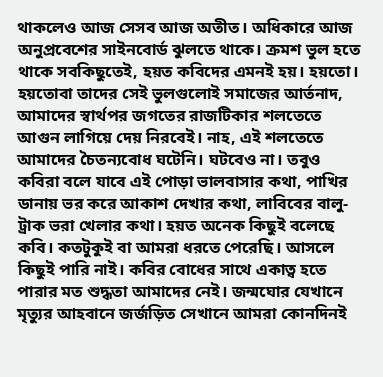থাকলেও আজ সেসব আজ অতীত। অধিকারে আজ অনুপ্রবেশের সাইনবোর্ড ঝুলতে থাকে। ক্রমশ ভুল হতে থাকে সবকিছুতেই, হয়ত কবিদের এমনই হয়। হয়তো। হয়তোবা তাদের সেই ভুলগুলোই সমাজের আর্তনাদ, আমাদের স্বার্থপর জগতের রাজটিকার শলতেতে আগুন লাগিয়ে দেয় নিরবেই। নাহ, এই শলতেতে আমাদের চৈতন্যবোধ ঘটেনি। ঘটবেও না। তবুও কবিরা বলে যাবে এই পোড়া ভালবাসার কথা, পাখির ডানায় ভর করে আকাশ দেখার কথা, লাবিবের বালু-ট্রাক ভরা খেলার কথা। হয়ত অনেক কিছুই বলেছে কবি। কতটুকুই বা আমরা ধরতে পেরেছি। আসলে কিছুই পারি নাই। কবির বোধের সাথে একাত্ব হতে পারার মত শুদ্ধতা আমাদের নেই। জন্মঘোর যেখানে মৃত্যুর আহবানে জর্জড়িত সেখানে আমরা কোনদিনই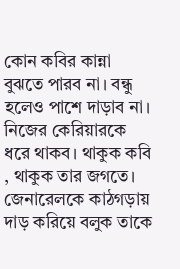কোন কবির কান্না বুঝতে পারব না। বন্ধু হলেও পাশে দাড়াব না। নিজের কেরিয়ারকে ধরে থাকব। থাকুক কবি , থাকুক তার জগতে। জেনারেলকে কাঠগড়ায় দাড় করিয়ে বলুক তাকে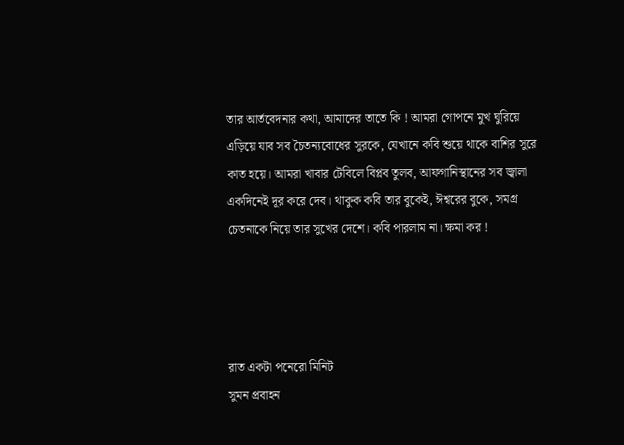তার আর্তবেদনার কথা, আমাদের তাতে কি ! আমরা গোপনে মুখ ঘুরিয়ে এড়িয়ে যাব সব চৈতন্যবোধের সুরকে, যেখানে কবি শুয়ে থাকে বাশির সুরে কাত হয়ে। আমরা খাবার টেবিলে বিপ্লব তুলব, আফগানিস্থানের সব জ্বালা একদিনেই দূর করে দেব। থাকুক কবি তার বুকেই, ঈশ্বরের বুকে, সমগ্র চেতনাকে নিয়ে তার সুখের দেশে। কবি পারলাম না। ক্ষমা কর !




রাত একটা পনেরো মিনিট
সুমন প্রবাহন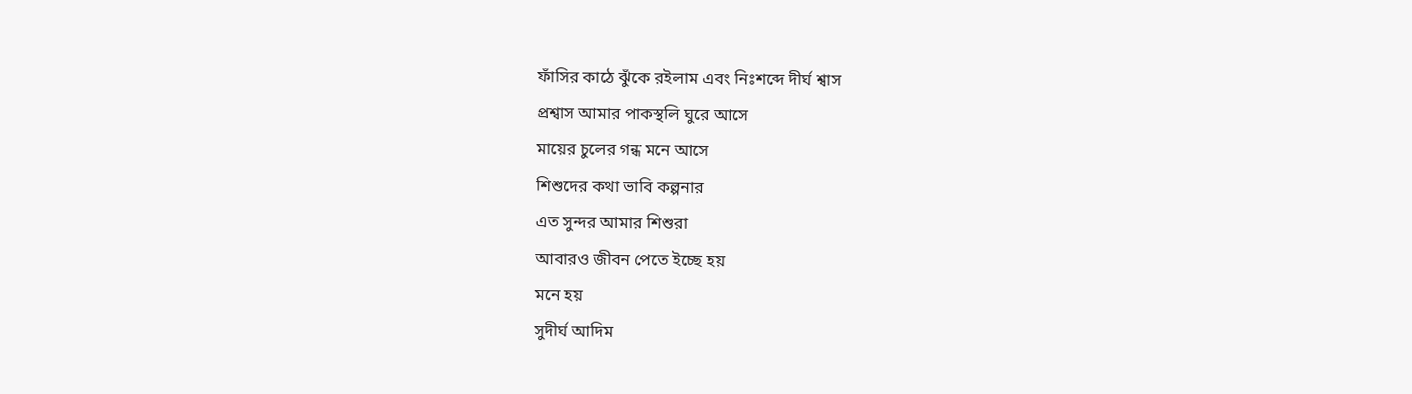ফাঁসির কাঠে ঝুঁকে রইলাম এবং নিঃশব্দে দীর্ঘ শ্বাস
প্রশ্বাস আমার পাকস্থলি ঘুরে আসে
মায়ের চুলের গন্ধ মনে আসে
শিশুদের কথা ভাবি কল্পনার
এত সুন্দর আমার শিশুরা
আবারও জীবন পেতে ইচ্ছে হয়
মনে হয়
সুদীর্ঘ আদিম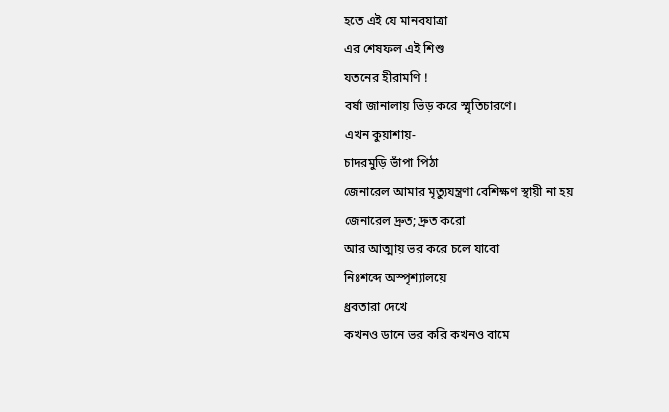হতে এই যে মানবযাত্রা
এর শেষফল এই শিশু
যতনের হীরামণি !
বর্ষা জানালায় ভিড় করে স্মৃতিচারণে।
এখন কুয়াশায়-
চাদরমুড়ি ভাঁপা পিঠা
জেনারেল আমার মৃত্যুযন্ত্রণা বেশিক্ষণ স্থায়ী না হয়
জেনারেল দ্রুত; দ্রুত করো
আর আত্মায় ভর করে চলে যাবো
নিঃশব্দে অস্পৃশ্যালয়ে
ধ্রবতারা দেখে
কখনও ডানে ভর করি কখনও বামে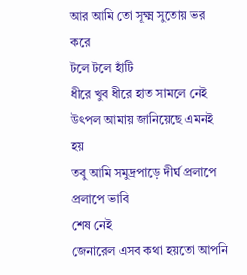আর আমি তো সূক্ষ্ম সুতোয় ভর করে
টলে টলে হাঁটি
ধীরে খুব ধীরে হাত সামলে নেই
উৎপল আমায় জানিয়েছে এমনই হয়
তবু আমি সমুদ্রপাড়ে দীর্ঘ প্রলাপে প্রলাপে ভাবি
শেষ নেই
জেনারেল এসব কথা হয়তো আপনি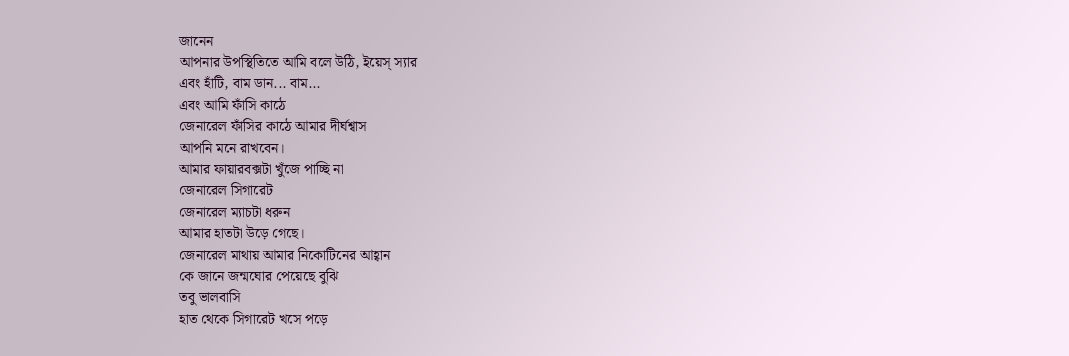জানেন
আপনার উপস্থিতিতে আমি বলে উঠি, ইয়েস্ স্যার
এবং হাঁটি, বাম ডান... বাম...
এবং আমি ফাঁসি কাঠে
জেনারেল ফাঁসির কাঠে আমার দীর্ঘশ্বাস
আপনি মনে রাখবেন।
আমার ফায়ারবক্সটা খুঁজে পাচ্ছি না
জেনারেল সিগারেট
জেনারেল ম্যাচটা ধরুন
আমার হাতটা উড়ে গেছে।
জেনারেল মাথায় আমার নিকোটিনের আহ্বান
কে জানে জন্মঘোর পেয়েছে বুঝি
তবু ভালবাসি
হাত থেকে সিগারেট খসে পড়ে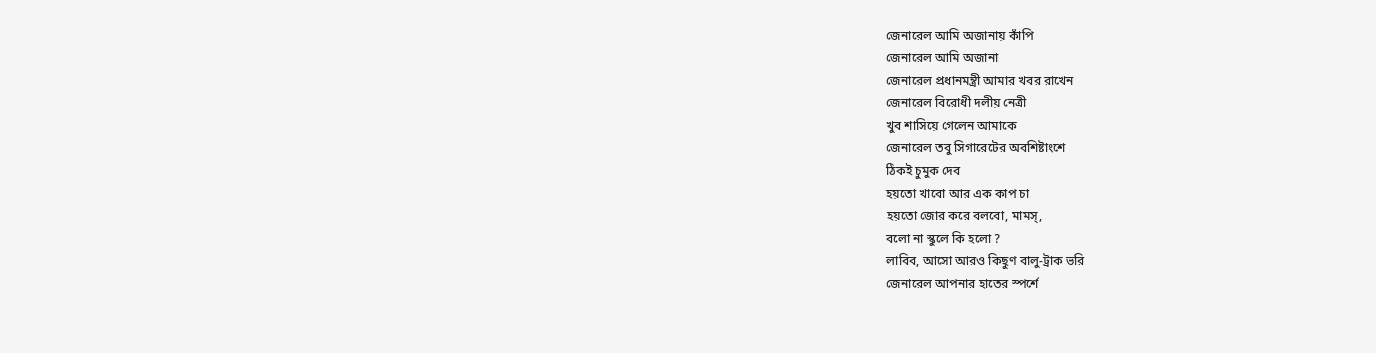জেনারেল আমি অজানায় কাঁপি
জেনারেল আমি অজানা
জেনারেল প্রধানমন্ত্রী আমার খবর রাখেন
জেনারেল বিরোধী দলীয় নেত্রী
খুব শাসিয়ে গেলেন আমাকে
জেনারেল তবু সিগারেটের অবশিষ্টাংশে
ঠিকই চুমুক দেব
হয়তো খাবো আর এক কাপ চা
হয়তো জোর করে বলবো, মামস্,
বলো না স্কুলে কি হলো ?
লাবিব, আসো আরও কিছুণ বালু-ট্রাক ভরি
জেনারেল আপনার হাতের স্পর্শে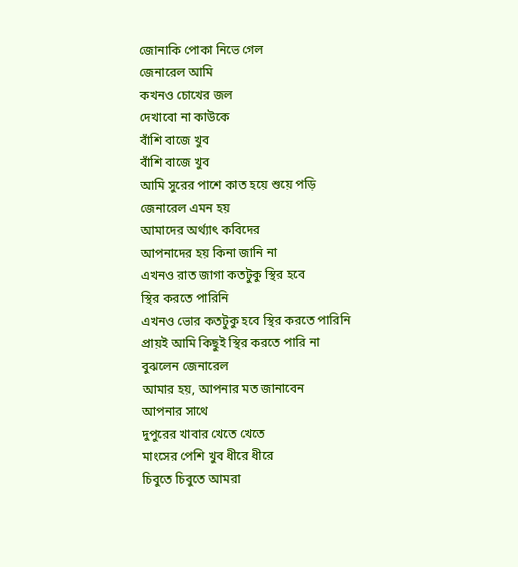জোনাকি পোকা নিভে গেল
জেনারেল আমি
কখনও চোখের জল
দেখাবো না কাউকে
বাঁশি বাজে খুব
বাঁশি বাজে খুব
আমি সুরের পাশে কাত হয়ে শুয়ে পড়ি
জেনারেল এমন হয়
আমাদের অর্থ্যাৎ কবিদের
আপনাদের হয় কিনা জানি না
এখনও রাত জাগা কতটুকু স্থির হবে
স্থির করতে পারিনি
এখনও ভোর কতটুকু হবে স্থির করতে পারিনি
প্রায়ই আমি কিছুই স্থির করতে পারি না
বুঝলেন জেনারেল
আমার হয়, আপনার মত জানাবেন
আপনার সাথে
দুপুরের খাবার খেতে খেতে
মাংসের পেশি খুব ধীরে ধীরে
চিবুতে চিবুতে আমরা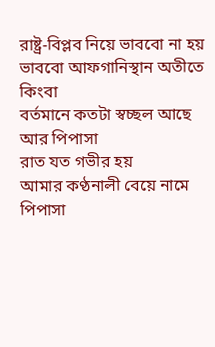রাষ্ট্র-বিপ্লব নিয়ে ভাববো না হয়
ভাববো আফগানিস্থান অতীতে কিংবা
বর্তমানে কতটা স্বচ্ছল আছে
আর পিপাসা
রাত যত গভীর হয়
আমার কণ্ঠনালী বেয়ে নামে পিপাসা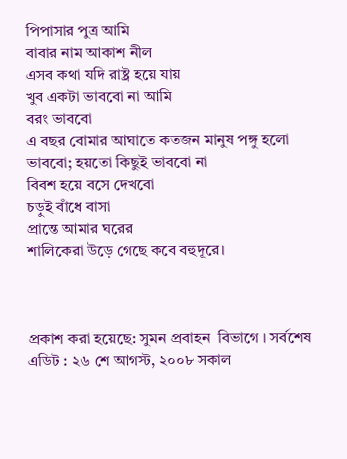পিপাসার পুত্র আমি
বাবার নাম আকাশ নীল
এসব কথা যদি রাষ্ট্র হয়ে যায়
খুব একটা ভাববো না আমি
বরং ভাববো
এ বছর বোমার আঘাতে কতজন মানুষ পঙ্গু হলো
ভাববো; হয়তো কিছুই ভাববো না
বিবশ হয়ে বসে দেখবো
চড়ুই বাঁধে বাসা
প্রান্তে আমার ঘরের
শালিকেরা উড়ে গেছে কবে বহুদূরে।



প্রকাশ করা হয়েছে: সুমন প্রবাহন  বিভাগে । সর্বশেষ এডিট : ২৬ শে আগস্ট, ২০০৮ সকাল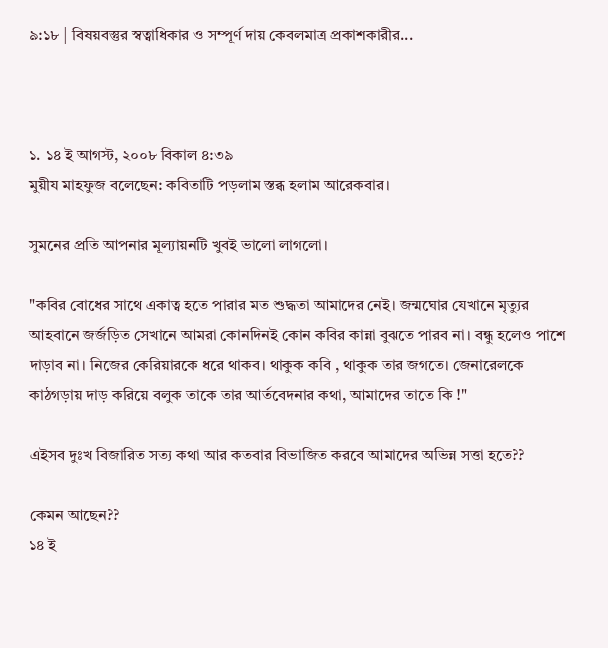৯:১৮ | বিষয়বস্তুর স্বত্বাধিকার ও সম্পূর্ণ দায় কেবলমাত্র প্রকাশকারীর...



১. ১৪ ই আগস্ট, ২০০৮ বিকাল ৪:৩৯
মুয়ীয মাহফুজ বলেছেন: কবিতাটি পড়লাম স্তব্ধ হলাম আরেকবার।

সুমনের প্রতি আপনার মূল্যায়নটি খুবই ভালো লাগলো।

"কবির বোধের সাথে একাত্ব হতে পারার মত শুদ্ধতা আমাদের নেই। জন্মঘোর যেখানে মৃত্যুর আহবানে জর্জড়িত সেখানে আমরা কোনদিনই কোন কবির কান্না বুঝতে পারব না। বন্ধু হলেও পাশে দাড়াব না। নিজের কেরিয়ারকে ধরে থাকব। থাকুক কবি , থাকুক তার জগতে। জেনারেলকে কাঠগড়ায় দাড় করিয়ে বলুক তাকে তার আর্তবেদনার কথা, আমাদের তাতে কি !"

এইসব দুঃখ বিজারিত সত্য কথা আর কতবার বিভাজিত করবে আমাদের অভিন্ন সত্তা হতে??

কেমন আছেন??
১৪ ই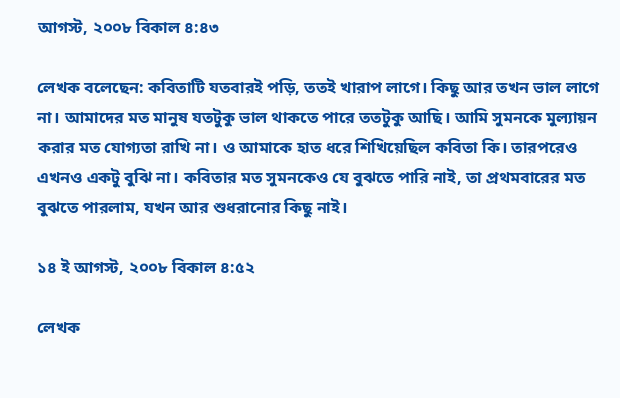আগস্ট, ২০০৮ বিকাল ৪:৪৩

লেখক বলেছেন: কবিতাটি যতবারই পড়ি, ততই খারাপ লাগে। কিছু আর তখন ভাল লাগে না। আমাদের মত মানুষ যতটুকু ভাল থাকতে পারে ততটুকু আছি। আমি সুমনকে মুল্যায়ন করার মত যোগ্যতা রাখি না। ও আমাকে হাত ধরে শিখিয়েছিল কবিতা কি। তারপরেও এখনও একটু বুঝি না। কবিতার মত সুমনকেও যে বুঝতে পারি নাই, তা প্রথমবারের মত বুঝতে পারলাম, যখন আর শুধরানোর কিছু নাই।

১৪ ই আগস্ট, ২০০৮ বিকাল ৪:৫২

লেখক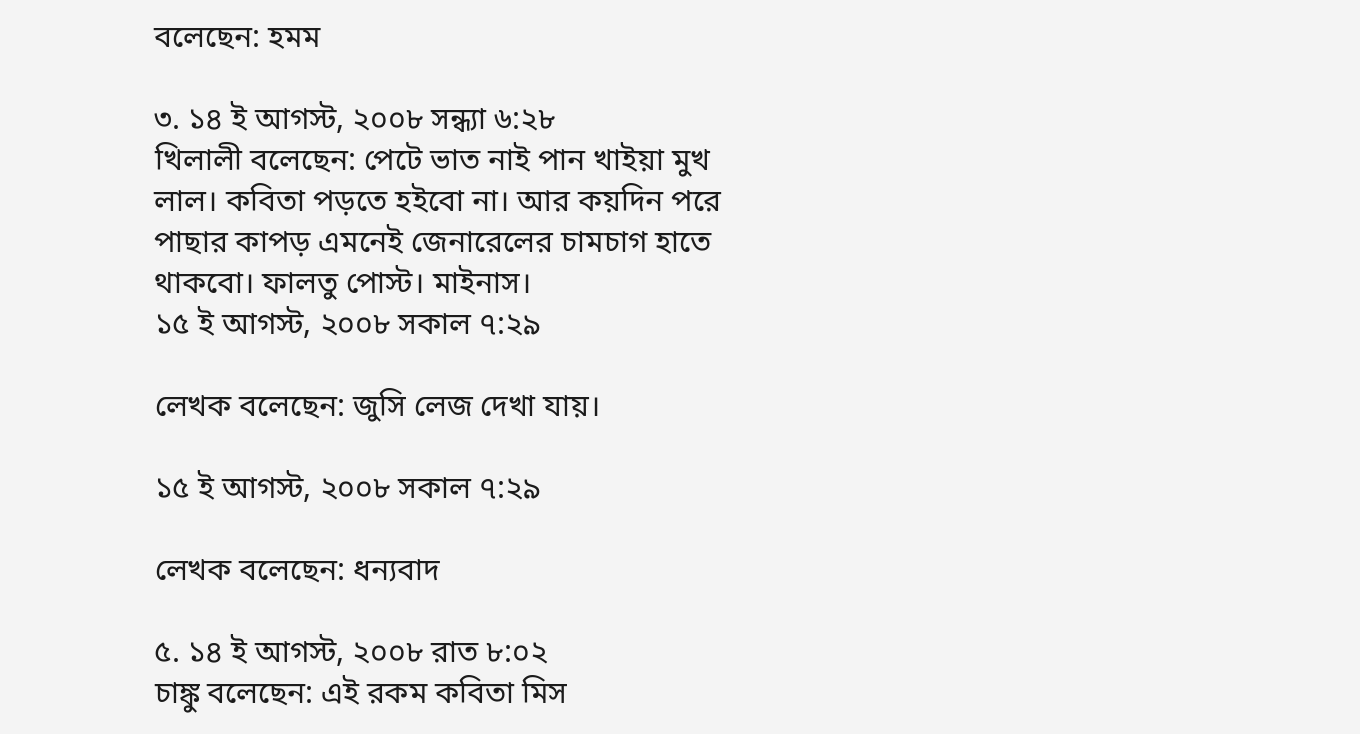বলেছেন: হমম

৩. ১৪ ই আগস্ট, ২০০৮ সন্ধ্যা ৬:২৮
খিলালী বলেছেন: পেটে ভাত নাই পান খাইয়া মুখ লাল। কবিতা পড়তে হইবো না। আর কয়দিন পরে পাছার কাপড় এমনেই জেনারেলের চামচাগ হাতে থাকবো। ফালতু পোস্ট। মাইনাস।
১৫ ই আগস্ট, ২০০৮ সকাল ৭:২৯

লেখক বলেছেন: জুসি লেজ দেখা যায়।

১৫ ই আগস্ট, ২০০৮ সকাল ৭:২৯

লেখক বলেছেন: ধন্যবাদ

৫. ১৪ ই আগস্ট, ২০০৮ রাত ৮:০২
চাঙ্কু বলেছেন: এই রকম কবিতা মিস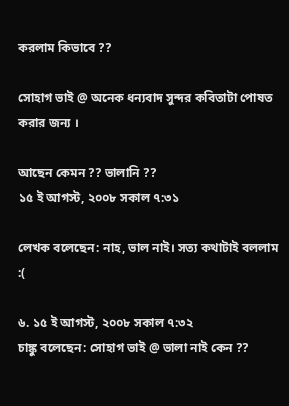করলাম কিভাবে ??

সোহাগ ভাই @ অনেক ধন্যবাদ সুন্দর কবিতাটা পোষত করার জন্য ।

আছেন কেমন ?? ভালানি ??
১৫ ই আগস্ট, ২০০৮ সকাল ৭:৩১

লেখক বলেছেন: নাহ, ভাল নাই। সত্য কথাটাই বললাম :(

৬. ১৫ ই আগস্ট, ২০০৮ সকাল ৭:৩২
চাঙ্কু বলেছেন: সোহাগ ভাই @ ভালা নাই কেন ??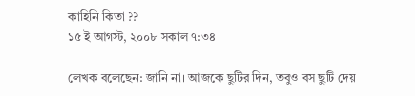কাহিনি কিতা ??
১৫ ই আগস্ট, ২০০৮ সকাল ৭:৩৪

লেখক বলেছেন: জানি না। আজকে ছুটির দিন, তবুও বস ছুটি দেয়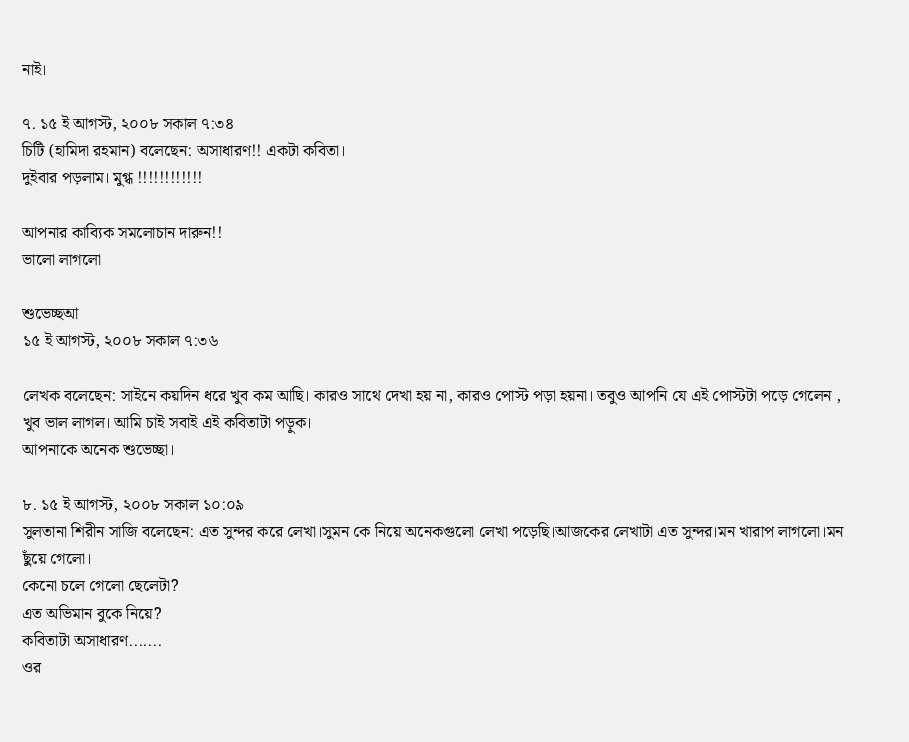নাই।

৭. ১৫ ই আগস্ট, ২০০৮ সকাল ৭:৩৪
চিটি (হামিদা রহমান) বলেছেন: অসাধারণ!! একটা কবিতা।
দুইবার পড়লাম। মুগ্ধ !!!!!!!!!!!!

আপনার কাব্যিক সমলোচান দারুন!!
ভালো লাগলো

শুভেচ্ছআ
১৫ ই আগস্ট, ২০০৮ সকাল ৭:৩৬

লেখক বলেছেন: সাইনে কয়দিন ধরে খুব কম আছি। কারও সাথে দেখা হয় না, কারও পোস্ট পড়া হয়না। তবুও আপনি যে এই পোস্টটা পড়ে গেলেন , খুব ভাল লাগল। আমি চাই সবাই এই কবিতাটা পড়ুক।
আপনাকে অনেক শুভেচ্ছা।

৮. ১৫ ই আগস্ট, ২০০৮ সকাল ১০:০৯
সুলতানা শিরীন সাজি বলেছেন: এত সুন্দর করে লেখা।সুমন কে নিয়ে অনেকগুলো লেখা পড়েছি।আজকের লেখাটা এত সুন্দর।মন খারাপ লাগলো।মন ছুঁয়ে গেলো।
কেনো চলে গেলো ছেলেটা?
এত অভিমান বুকে নিয়ে?
কবিতাটা অসাধারণ.......
ওর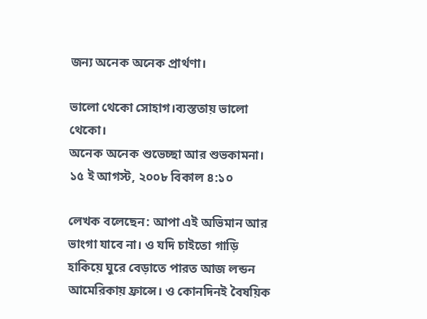জন্য অনেক অনেক প্রার্থণা।

ভালো থেকো সোহাগ।ব্যস্ততায় ভালো থেকো।
অনেক অনেক শুভেচ্ছা আর শুভকামনা।
১৫ ই আগস্ট, ২০০৮ বিকাল ৪:১০

লেখক বলেছেন: আপা এই অভিমান আর ভাংগা যাবে না। ও যদি চাইতো গাড়ি হাকিয়ে ঘুরে বেড়াতে পারত আজ লন্ডন আমেরিকায় ফ্রান্সে। ও কোনদিনই বৈষয়িক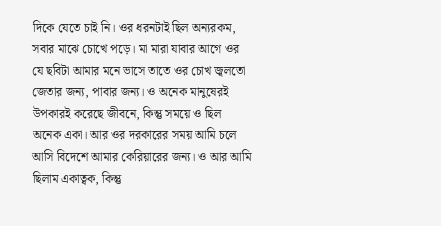দিকে যেতে চাই নি। ওর ধরনটাই ছিল অন্যরকম, সবার মাঝে চোখে পড়ে। মা মারা যাবার আগে ওর যে ছবিটা আমার মনে ভাসে তাতে ওর চোখ জ্বলতো জেতার জন্য, পাবার জন্য। ও অনেক মানুষেরই উপকারই করেছে জীবনে, কিন্তু সময়ে ও ছিল অনেক একা। আর ওর দরকারের সময় আমি চলে আসি বিদেশে আমার কেরিয়ারের জন্য। ও আর আমি ছিলাম একাত্বক, কিন্তু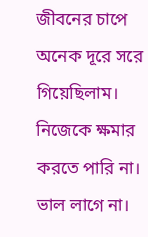জীবনের চাপে অনেক দূরে সরে গিয়েছিলাম। নিজেকে ক্ষমার করতে পারি না। ভাল লাগে না।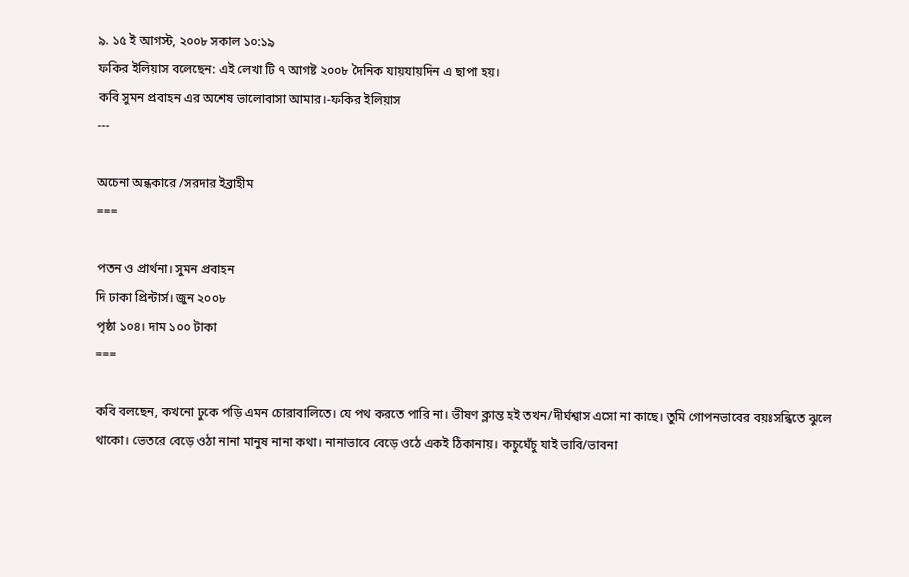৯. ১৫ ই আগস্ট, ২০০৮ সকাল ১০:১৯
ফকির ইলিয়াস বলেছেন: এই লেখা টি ৭ আগষ্ট ২০০৮ দৈনিক যায়যায়দিন এ ছাপা হয়।
কবি সুমন প্রবাহন এর অশেষ ভালোবাসা আমার।-ফকির ইলিয়াস
---

অচেনা অন্ধকারে /সরদার ইব্রাহীম
===

পতন ও প্রার্থনা। সুমন প্রবাহন
দি ঢাকা প্রিন্টার্স। জুন ২০০৮
পৃষ্ঠা ১০৪। দাম ১০০ টাকা
===

কবি বলছেন, কখনো ঢুকে পড়ি এমন চোরাবালিতে। যে পথ করতে পারি না। ভীষণ ক্লান্ত হই তখন/দীর্ঘশ্বাস এসো না কাছে। তুমি গোপনভাবের বয়ঃসন্ধিতে ঝুলে থাকো। ভেতরে বেড়ে ওঠা নানা মানুষ নানা কথা। নানাভাবে বেড়ে ওঠে একই ঠিকানায়। কচুঘেঁচু যাই ভাবি/ভাবনা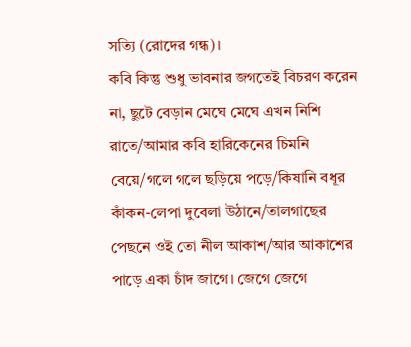সত্যি (রোদের গন্ধ)।
কবি কিন্তু শুধু ভাবনার জগতেই বিচরণ করেন না, ছুটে বেড়ান মেঘে মেঘে এখন নিশি রাতে/আমার কবি হারিকেনের চিমনি বেয়ে/গলে গলে ছড়িয়ে পড়ে/কিষানি বধূর কাঁকন-লেপা দুবেলা উঠানে/তালগাছের পেছনে ওই তো নীল আকাশ/আর আকাশের পাড়ে একা চাঁদ জাগে। জেগে জেগে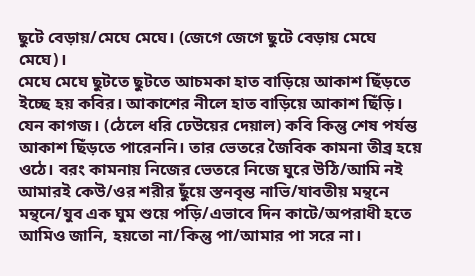ছুটে বেড়ায়/মেঘে মেঘে। (জেগে জেগে ছুটে বেড়ায় মেঘে মেঘে)।
মেঘে মেঘে ছুটতে ছুটতে আচমকা হাত বাড়িয়ে আকাশ ছিঁড়তে ইচ্ছে হয় কবির। আকাশের নীলে হাত বাড়িয়ে আকাশ ছিঁড়ি। যেন কাগজ। (ঠেলে ধরি ঢেউয়ের দেয়াল) কবি কিন্তু শেষ পর্যন্ত আকাশ ছিঁড়তে পারেননি। তার ভেতরে জৈবিক কামনা তীব্র হয়ে ওঠে। বরং কামনায় নিজের ভেতরে নিজে ঘুরে উঠি/আমি নই আমারই কেউ/ওর শরীর ছুঁয়ে স্তনবৃন্ত নাভি/যাবতীয় মন্থনে মন্থনে/যুব এক ঘুম শুয়ে পড়ি/এভাবে দিন কাটে/অপরাধী হতে আমিও জানি, হয়তো না/কিন্তু পা/আমার পা সরে না।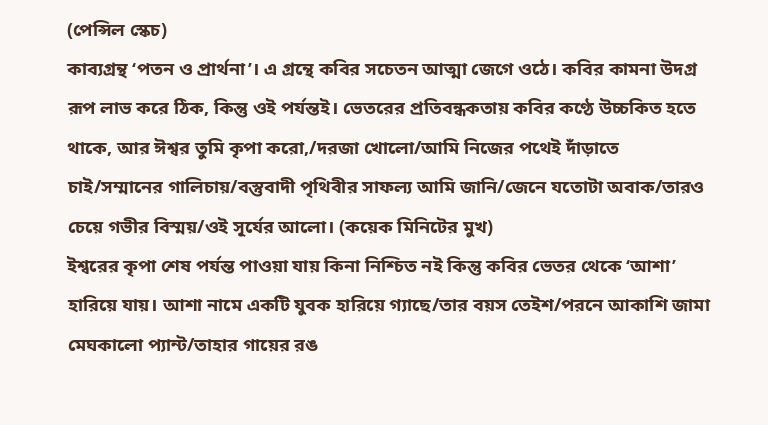(পেন্সিল স্কেচ)
কাব্যগ্রন্থ ‘পতন ও প্রার্থনা’। এ গ্রন্থে কবির সচেতন আত্মা জেগে ওঠে। কবির কামনা উদগ্র রূপ লাভ করে ঠিক, কিন্তু ওই পর্যন্তই। ভেতরের প্রতিবন্ধকতায় কবির কণ্ঠে উচ্চকিত হতে থাকে, আর ঈশ্বর তুমি কৃপা করো,/দরজা খোলো/আমি নিজের পথেই দাঁড়াতে চাই/সম্মানের গালিচায়/বস্তুবাদী পৃথিবীর সাফল্য আমি জানি/জেনে যতোটা অবাক/তারও চেয়ে গভীর বিস্ময়/ওই সূর্যের আলো। (কয়েক মিনিটের মুখ)
ইশ্বরের কৃপা শেষ পর্যন্ত পাওয়া যায় কিনা নিশ্চিত নই কিন্তু কবির ভেতর থেকে ‘আশা’ হারিয়ে যায়। আশা নামে একটি যুবক হারিয়ে গ্যাছে/তার বয়স তেইশ/পরনে আকাশি জামা মেঘকালো প্যান্ট/তাহার গায়ের রঙ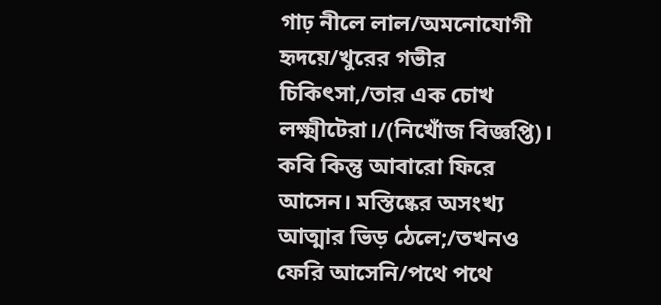গাঢ় নীলে লাল/অমনোযোগী হৃদয়ে/খুরের গভীর চিকিৎসা,/তার এক চোখ লক্ষ্মীটেরা।/(নিখোঁজ বিজ্ঞপ্তি)।
কবি কিন্তু আবারো ফিরে আসেন। মস্তিষ্কের অসংখ্য আত্মার ভিড় ঠেলে;/তখনও ফেরি আসেনি/পথে পথে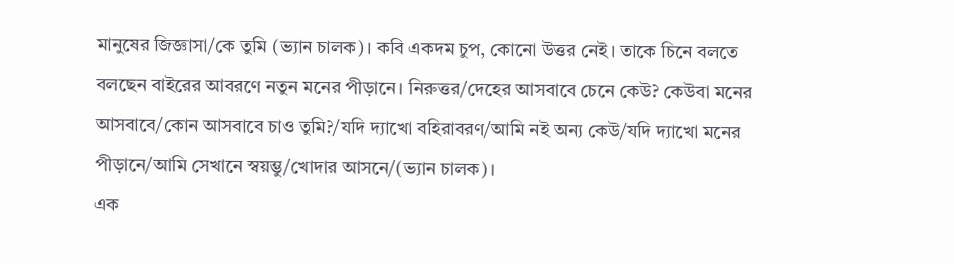মানুষের জিজ্ঞাসা/কে তুমি (ভ্যান চালক)। কবি একদম চুপ, কোনো উত্তর নেই। তাকে চিনে বলতে বলছেন বাইরের আবরণে নতুন মনের পীড়ানে। নিরুত্তর/দেহের আসবাবে চেনে কেউ? কেউবা মনের আসবাবে/কোন আসবাবে চাও তুমি?/যদি দ্যাখো বহিরাবরণ/আমি নই অন্য কেউ/যদি দ্যাখো মনের পীড়ানে/আমি সেখানে স্বয়ম্ভু/খোদার আসনে/(ভ্যান চালক)।
এক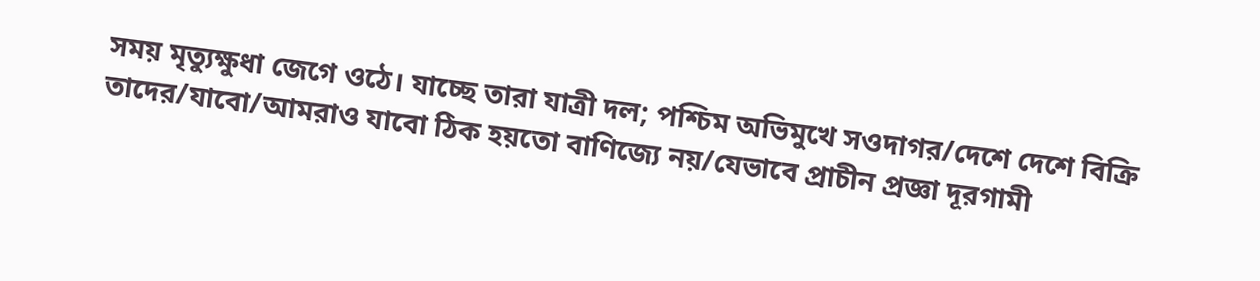সময় মৃত্যুক্ষুধা জেগে ওঠে। যাচ্ছে তারা যাত্রী দল; পশ্চিম অভিমুখে সওদাগর/দেশে দেশে বিক্রি তাদের/যাবো/আমরাও যাবো ঠিক হয়তো বাণিজ্যে নয়/যেভাবে প্রাচীন প্রজ্ঞা দূরগামী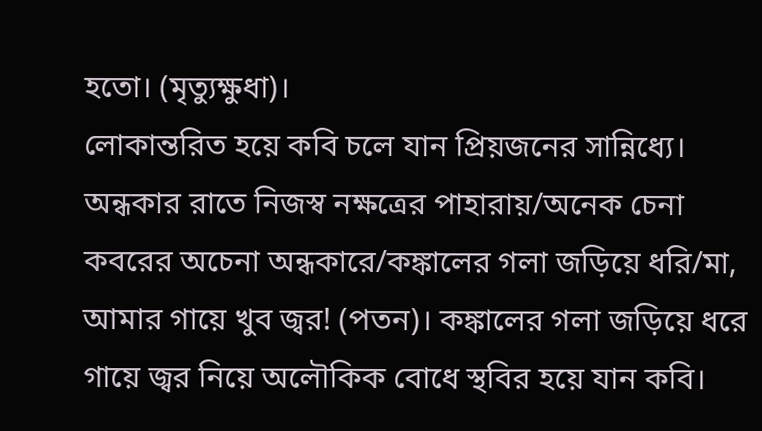হতো। (মৃত্যুক্ষুধা)।
লোকান্তরিত হয়ে কবি চলে যান প্রিয়জনের সান্নিধ্যে। অন্ধকার রাতে নিজস্ব নক্ষত্রের পাহারায়/অনেক চেনা কবরের অচেনা অন্ধকারে/কঙ্কালের গলা জড়িয়ে ধরি/মা, আমার গায়ে খুব জ্বর! (পতন)। কঙ্কালের গলা জড়িয়ে ধরে গায়ে জ্বর নিয়ে অলৌকিক বোধে স্থবির হয়ে যান কবি।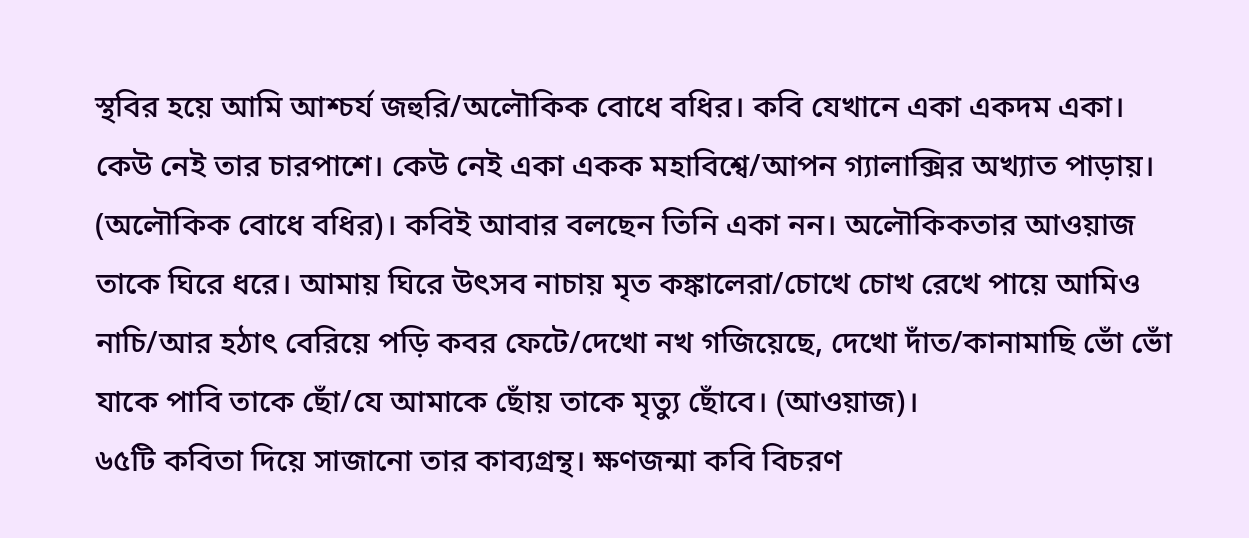স্থবির হয়ে আমি আশ্চর্য জহুরি/অলৌকিক বোধে বধির। কবি যেখানে একা একদম একা। কেউ নেই তার চারপাশে। কেউ নেই একা একক মহাবিশ্বে/আপন গ্যালাক্সির অখ্যাত পাড়ায়। (অলৌকিক বোধে বধির)। কবিই আবার বলছেন তিনি একা নন। অলৌকিকতার আওয়াজ তাকে ঘিরে ধরে। আমায় ঘিরে উৎসব নাচায় মৃত কঙ্কালেরা/চোখে চোখ রেখে পায়ে আমিও নাচি/আর হঠাৎ বেরিয়ে পড়ি কবর ফেটে/দেখো নখ গজিয়েছে, দেখো দাঁত/কানামাছি ভোঁ ভোঁ যাকে পাবি তাকে ছোঁ/যে আমাকে ছোঁয় তাকে মৃত্যু ছোঁবে। (আওয়াজ)।
৬৫টি কবিতা দিয়ে সাজানো তার কাব্যগ্রন্থ। ক্ষণজন্মা কবি বিচরণ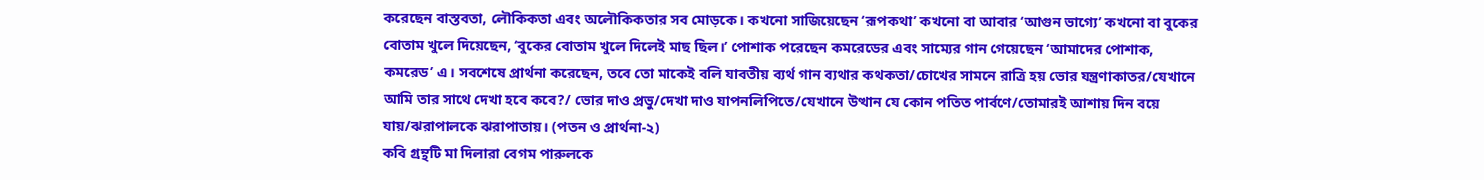করেছেন বাস্তবতা, লৌকিকতা এবং অলৌকিকতার সব মোড়কে। কখনো সাজিয়েছেন ‘রূপকথা’ কখনো বা আবার ‘আগুন ভাগ্যে’ কখনো বা বুকের বোতাম খুলে দিয়েছেন, ‘বুকের বোতাম খুলে দিলেই মাছ ছিল।’ পোশাক পরেছেন কমরেডের এবং সাম্যের গান গেয়েছেন ‘আমাদের পোশাক, কমরেড’ এ। সবশেষে প্রার্থনা করেছেন, তবে তো মাকেই বলি যাবতীয় ব্যর্থ গান ব্যথার কথকতা/চোখের সামনে রাত্রি হয় ভোর যন্ত্রণাকাতর/যেখানে আমি তার সাথে দেখা হবে কবে?/ ভোর দাও প্রভু/দেখা দাও যাপনলিপিতে/যেখানে উত্থান যে কোন পতিত পার্বণে/তোমারই আশায় দিন বয়ে যায়/ঝরাপালকে ঝরাপাতায়। (পতন ও প্রার্থনা-২)
কবি গ্রন্থটি মা দিলারা বেগম পারুলকে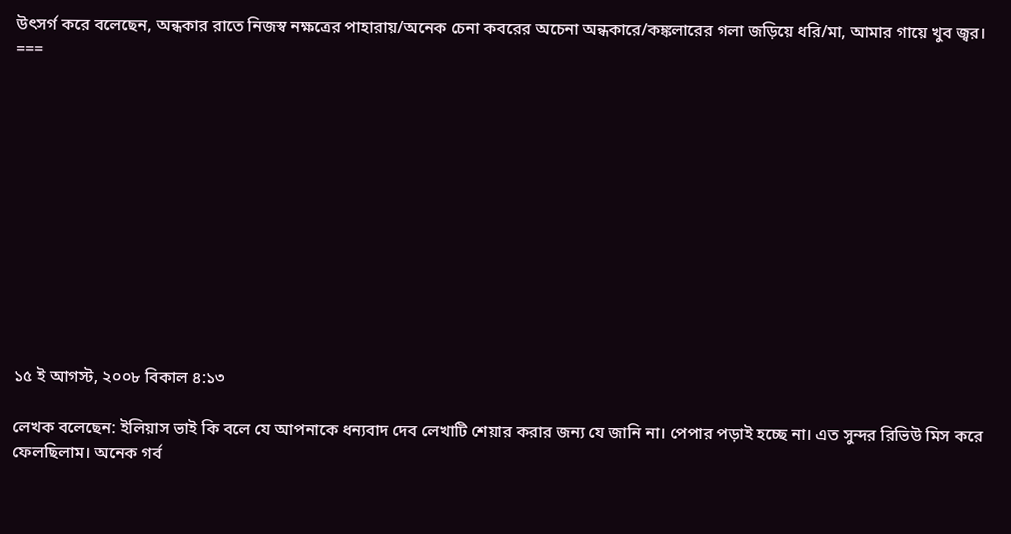উৎসর্গ করে বলেছেন, অন্ধকার রাতে নিজস্ব নক্ষত্রের পাহারায়/অনেক চেনা কবরের অচেনা অন্ধকারে/কঙ্কলারের গলা জড়িয়ে ধরি/মা, আমার গায়ে খুব জ্বর।
===












১৫ ই আগস্ট, ২০০৮ বিকাল ৪:১৩

লেখক বলেছেন: ইলিয়াস ভাই কি বলে যে আপনাকে ধন্যবাদ দেব লেখাটি শেয়ার করার জন্য যে জানি না। পেপার পড়াই হচ্ছে না। এত সুন্দর রিভিউ মিস করে ফেলছিলাম। অনেক গর্ব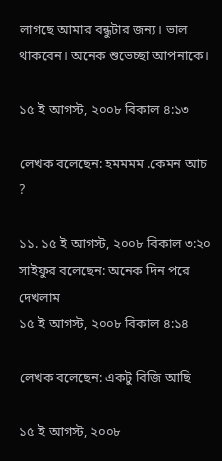লাগছে আমার বন্ধুটার জন্য। ভাল থাকবেন। অনেক শুভেচ্ছা আপনাকে।

১৫ ই আগস্ট, ২০০৮ বিকাল ৪:১৩

লেখক বলেছেন: হমমমম .কেমন আচ ?

১১. ১৫ ই আগস্ট, ২০০৮ বিকাল ৩:২০
সাইফুর বলেছেন: অনেক দিন পরে দেখলাম
১৫ ই আগস্ট, ২০০৮ বিকাল ৪:১৪

লেখক বলেছেন: একটু বিজি আছি

১৫ ই আগস্ট, ২০০৮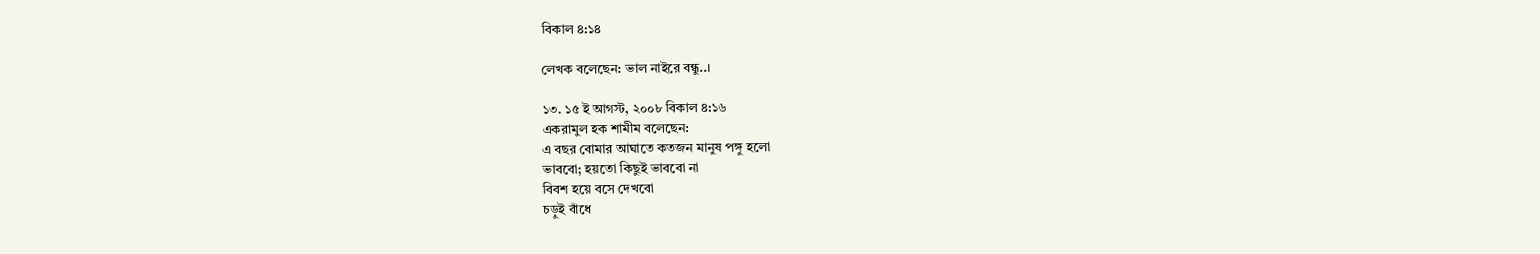বিকাল ৪:১৪

লেখক বলেছেন: ভাল নাইরে বন্ধু..।

১৩. ১৫ ই আগস্ট, ২০০৮ বিকাল ৪:১৬
একরামুল হক শামীম বলেছেন:
এ বছর বোমার আঘাতে কতজন মানুষ পঙ্গু হলো
ভাববো; হয়তো কিছুই ভাববো না
বিবশ হয়ে বসে দেখবো
চড়ুই বাঁধে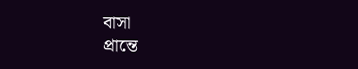বাসা
প্রান্তে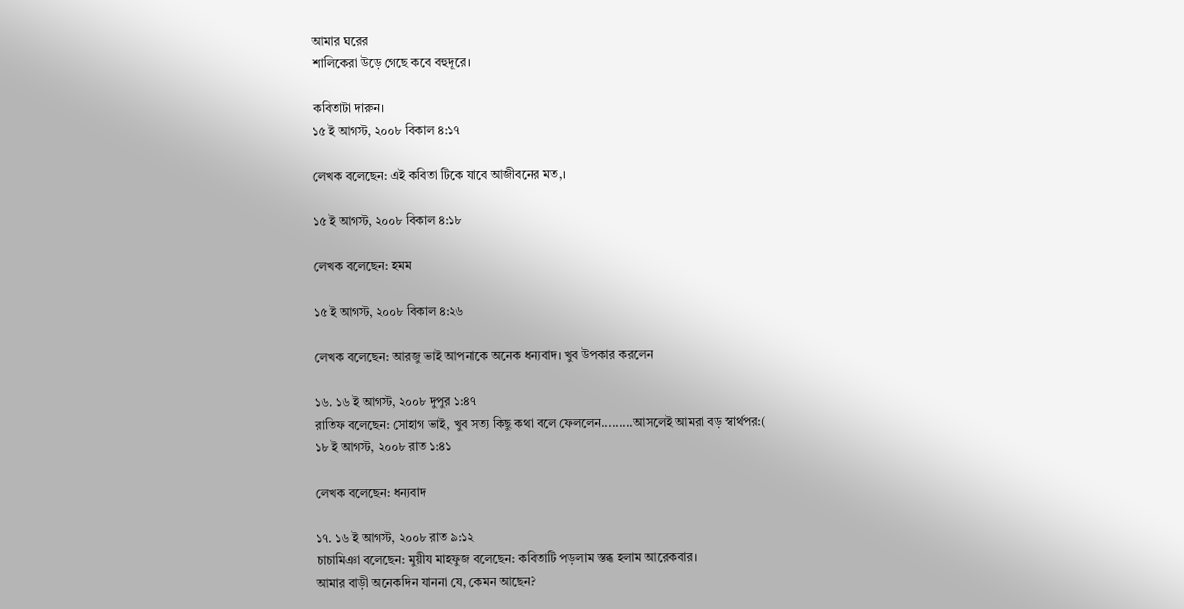আমার ঘরের
শালিকেরা উড়ে গেছে কবে বহুদূরে।

কবিতাটা দারুন।
১৫ ই আগস্ট, ২০০৮ বিকাল ৪:১৭

লেখক বলেছেন: এই কবিতা টিকে যাবে আজীবনের মত,।

১৫ ই আগস্ট, ২০০৮ বিকাল ৪:১৮

লেখক বলেছেন: হমম

১৫ ই আগস্ট, ২০০৮ বিকাল ৪:২৬

লেখক বলেছেন: আরজু ভাই আপনাকে অনেক ধন্যবাদ। খুব উপকার করলেন

১৬. ১৬ ই আগস্ট, ২০০৮ দুপুর ১:৪৭
রাতিফ বলেছেন: সোহাগ ভাই, খুব সত্য কিছু কথা বলে ফেললেন.........আসলেই আমরা বড় স্বার্থপর:(
১৮ ই আগস্ট, ২০০৮ রাত ১:৪১

লেখক বলেছেন: ধন্যবাদ

১৭. ১৬ ই আগস্ট, ২০০৮ রাত ৯:১২
চাচামিঞা বলেছেন: মুয়ীয মাহফুজ বলেছেন: কবিতাটি পড়লাম স্তব্ধ হলাম আরেকবার।
আমার বাড়ী অনেকদিন যাননা যে, কেমন আছেন?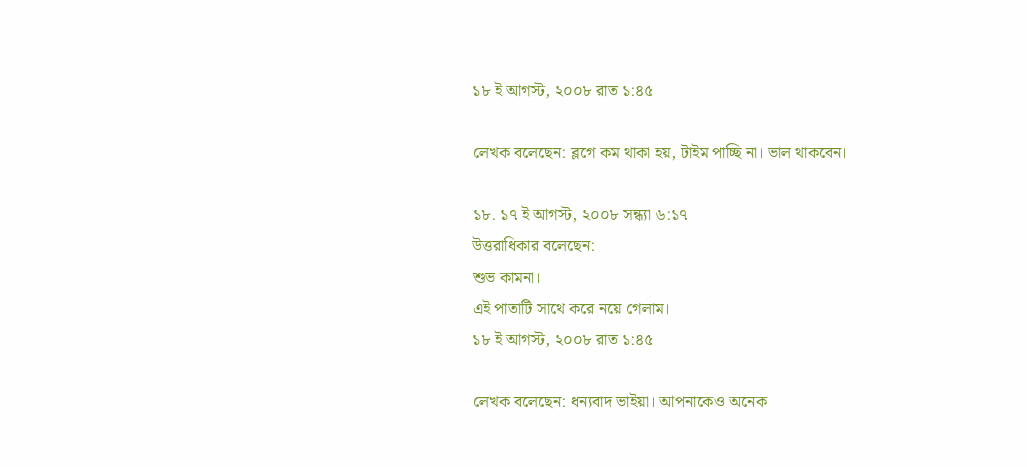১৮ ই আগস্ট, ২০০৮ রাত ১:৪৫

লেখক বলেছেন: ব্লগে কম থাকা হয়, টাইম পাচ্ছি না। ভাল থাকবেন।

১৮. ১৭ ই আগস্ট, ২০০৮ সন্ধ্যা ৬:১৭
উত্তরাধিকার বলেছেন:
শুভ কামনা।
এই পাতাটি সাথে করে নয়ে গেলাম।
১৮ ই আগস্ট, ২০০৮ রাত ১:৪৫

লেখক বলেছেন: ধন্যবাদ ভাইয়া। আপনাকেও অনেক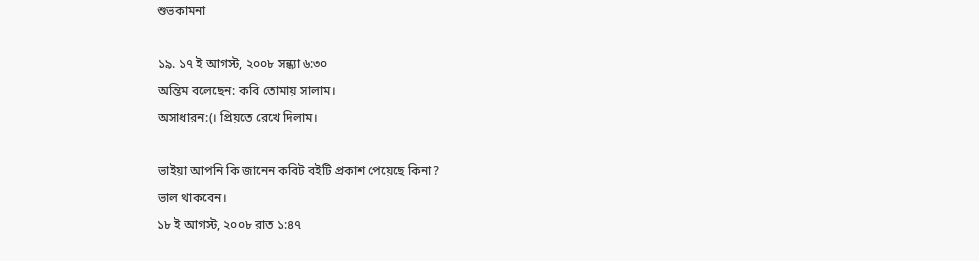শুভকামনা

১৯. ১৭ ই আগস্ট, ২০০৮ সন্ধ্যা ৬:৩০
অন্তিম বলেছেন: কবি তোমায় সালাম।
অসাধারন:(। প্রিয়তে রেখে দিলাম।

ভাইয়া আপনি কি জানেন কবিট বইটি প্রকাশ পেয়েছে কিনা?
ভাল থাকবেন।
১৮ ই আগস্ট, ২০০৮ রাত ১:৪৭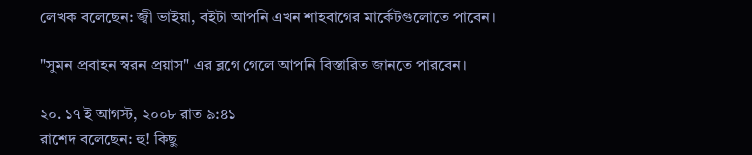লেখক বলেছেন: জ্বী ভাইয়া, বইটা আপনি এখন শাহবাগের মার্কেটগুলোতে পাবেন।

"সুমন প্রবাহন স্বরন প্রয়াস" এর ব্লগে গেলে আপনি বিস্তারিত জানতে পারবেন।

২০. ১৭ ই আগস্ট, ২০০৮ রাত ৯:৪১
রাশেদ বলেছেন: হু! কিছু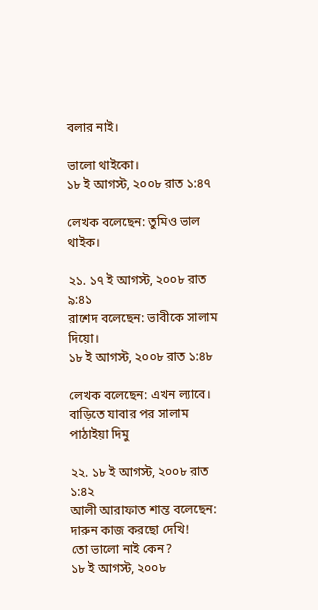বলার নাই।

ভালো থাইকো।
১৮ ই আগস্ট, ২০০৮ রাত ১:৪৭

লেখক বলেছেন: তুমিও ভাল থাইক।

২১. ১৭ ই আগস্ট, ২০০৮ রাত ৯:৪১
রাশেদ বলেছেন: ভাবীকে সালাম দিয়ো।
১৮ ই আগস্ট, ২০০৮ রাত ১:৪৮

লেখক বলেছেন: এখন ল্যাবে। বাড়িতে যাবার পর সালাম পাঠাইয়া দিমু

২২. ১৮ ই আগস্ট, ২০০৮ রাত ১:৪২
আলী আরাফাত শান্ত বলেছেন: দারুন কাজ করছো দেখি!
তো ভালো নাই কেন?
১৮ ই আগস্ট, ২০০৮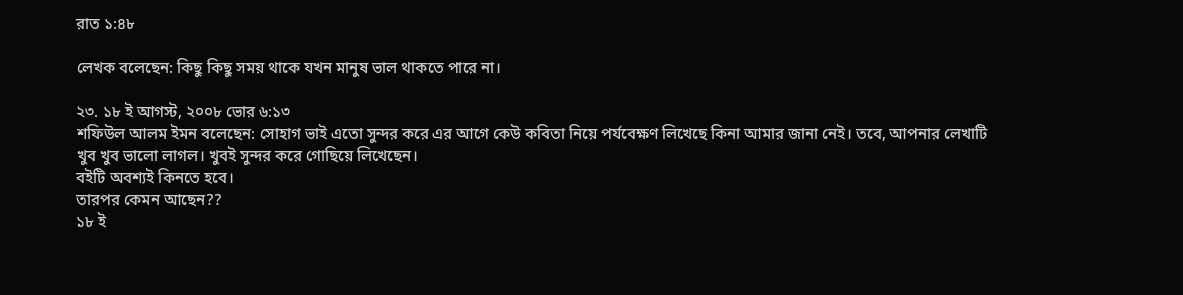রাত ১:৪৮

লেখক বলেছেন: কিছু কিছু সময় থাকে যখন মানুষ ভাল থাকতে পারে না।

২৩. ১৮ ই আগস্ট, ২০০৮ ভোর ৬:১৩
শফিউল আলম ইমন বলেছেন: সোহাগ ভাই এতো সুন্দর করে এর আগে কেউ কবিতা নিয়ে পর্যবেক্ষণ লিখেছে কিনা আমার জানা নেই। তবে, আপনার লেখাটি খুব খুব ভালো লাগল। খুবই সুন্দর করে গোছিয়ে লিখেছেন।
বইটি অবশ্যই কিনতে হবে।
তারপর কেমন আছেন??
১৮ ই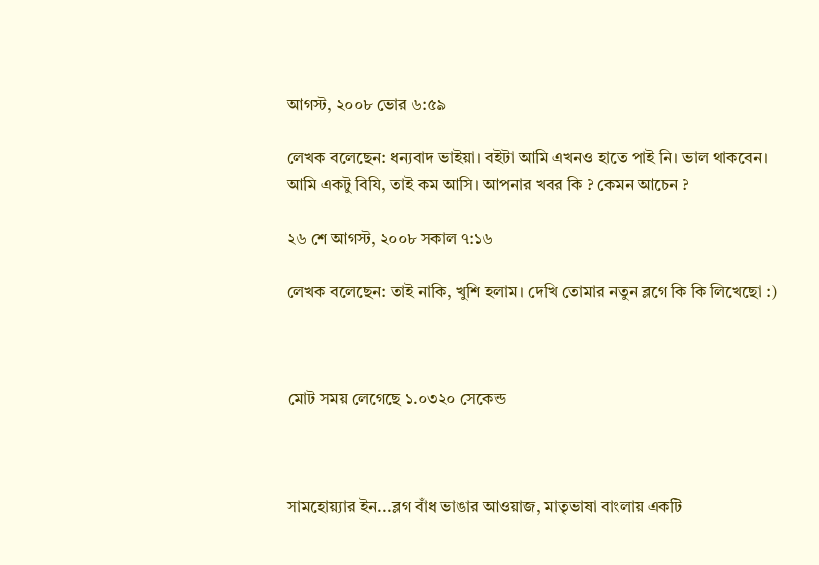আগস্ট, ২০০৮ ভোর ৬:৫৯

লেখক বলেছেন: ধন্যবাদ ভাইয়া। বইটা আমি এখনও হাতে পাই নি। ভাল থাকবেন। আমি একটু বিযি, তাই কম আসি। আপনার খবর কি ? কেমন আচেন ?

২৬ শে আগস্ট, ২০০৮ সকাল ৭:১৬

লেখক বলেছেন: তাই নাকি, খুশি হলাম। দেখি তোমার নতুন ব্লগে কি কি লিখেছো :)



মোট সময় লেগেছে ১.০৩২০ সেকেন্ড



সামহোয়‍্যার ইন...ব্লগ বাঁধ ভাঙার আওয়াজ, মাতৃভাষা বাংলায় একটি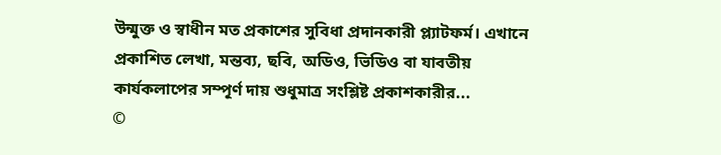উন্মুক্ত ও স্বাধীন মত প্রকাশের সুবিধা প্রদানকারী প্ল্যাটফর্ম। এখানে প্রকাশিত লেখা, মন্তব‍্য, ছবি, অডিও, ভিডিও বা যাবতীয় কার্যকলাপের সম্পূর্ণ দায় শুধুমাত্র সংশ্লিষ্ট প্রকাশকারীর...
©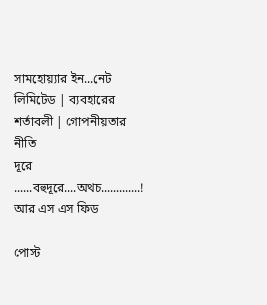সামহোয়্যার ইন...নেট লিমিটেড | ব্যবহারের শর্তাবলী | গোপনীয়তার নীতি
দূরে ......বহুদূরে....অথচ.............!
আর এস এস ফিড

পোস্ট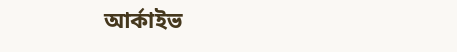আর্কাইভ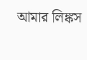আমার লিঙ্কস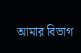আমার বিভাগ